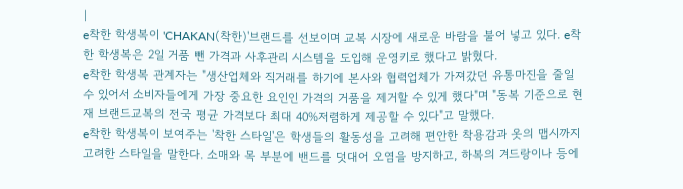|
e착한 학생복이 'CHAKAN(착한)'브랜드를 선보이며 교복 시장에 새로운 바람을 불어 넣고 있다. e착한 학생복은 2일 거품 뺀 가격과 사후관리 시스템을 도입해 운영키로 했다고 밝혔다.
e착한 학생복 관계자는 "생산업체와 직거래를 하기에 본사와 협력업체가 가져갔던 유통마진을 줄일 수 있어서 소비자들에게 가장 중요한 요인인 가격의 거품을 제거할 수 있게 했다"며 "동복 기준으로 현재 브랜드교복의 전국 평균 가격보다 최대 40%저렴하게 제공할 수 있다"고 말했다.
e착한 학생복이 보여주는 '착한 스타일'은 학생들의 활동성을 고려해 편안한 착용감과 옷의 맵시까지 고려한 스타일을 말한다. 소매와 목 부분에 밴드를 덧대어 오염을 방지하고, 하복의 겨드랑이나 등에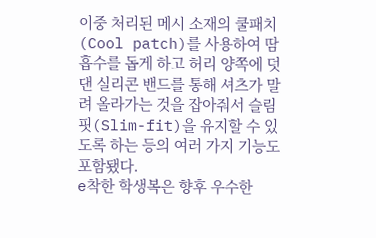이중 처리된 메시 소재의 쿨패치(Cool patch)를 사용하여 땀 흡수를 돕게 하고 허리 양쪽에 덧댄 실리콘 밴드를 통해 셔츠가 말려 올라가는 것을 잡아줘서 슬림핏(Slim-fit)을 유지할 수 있도록 하는 등의 여러 가지 기능도 포함됐다.
e착한 학생복은 향후 우수한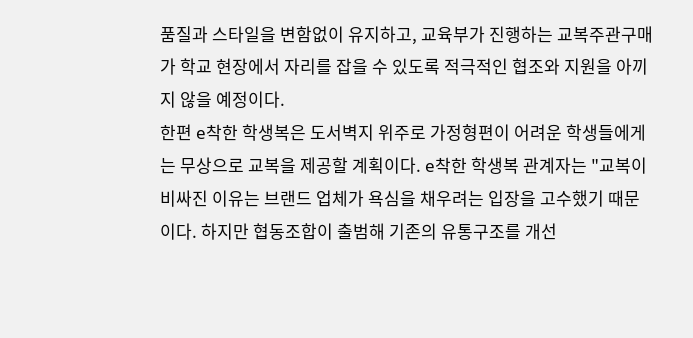품질과 스타일을 변함없이 유지하고, 교육부가 진행하는 교복주관구매가 학교 현장에서 자리를 잡을 수 있도록 적극적인 협조와 지원을 아끼지 않을 예정이다.
한편 e착한 학생복은 도서벽지 위주로 가정형편이 어려운 학생들에게는 무상으로 교복을 제공할 계획이다. e착한 학생복 관계자는 "교복이 비싸진 이유는 브랜드 업체가 욕심을 채우려는 입장을 고수했기 때문이다. 하지만 협동조합이 출범해 기존의 유통구조를 개선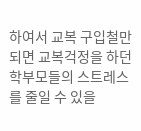하여서 교복 구입철만 되면 교복걱정을 하던 학부모들의 스트레스를 줄일 수 있을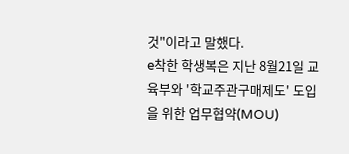것"이라고 말했다.
e착한 학생복은 지난 8월21일 교육부와 '학교주관구매제도' 도입을 위한 업무협약(MOU)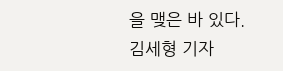을 맺은 바 있다.
김세형 기자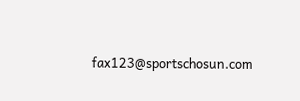fax123@sportschosun.com